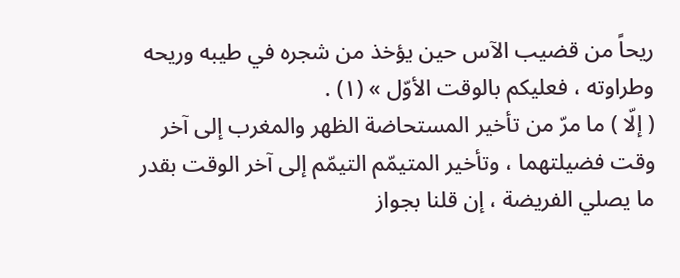ريحاً من قضيب الآس حين يؤخذ من شجره في طيبه وريحه وطراوته ، فعليكم بالوقت الأوّل » (١) .
( إلّا ) ما مرّ من تأخير المستحاضة الظهر والمغرب إلى آخر وقت فضيلتهما ، وتأخير المتيمّم التيمّم إلى آخر الوقت بقدر ما يصلي الفريضة ، إن قلنا بجواز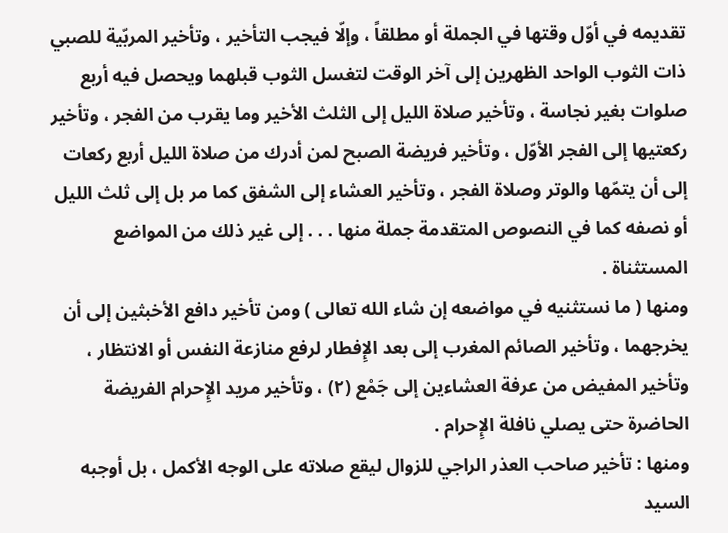تقديمه في أوّل وقتها في الجملة أو مطلقاً ، وإلّا فيجب التأخير ، وتأخير المربّية للصبي ذات الثوب الواحد الظهرين إلى آخر الوقت لتغسل الثوب قبلهما ويحصل فيه أربع صلوات بغير نجاسة ، وتأخير صلاة الليل إلى الثلث الأخير وما يقرب من الفجر ، وتأخير ركعتيها إلى الفجر الأوّل ، وتأخير فريضة الصبح لمن أدرك من صلاة الليل أربع ركعات إلى أن يتمّها والوتر وصلاة الفجر ، وتأخير العشاء إلى الشفق كما مر بل إلى ثلث الليل أو نصفه كما في النصوص المتقدمة جملة منها . . . إلى غير ذلك من المواضع المستثناة .
ومنها ( ما نستثنيه في مواضعه إن شاء الله تعالى ) ومن تأخير دافع الأخبثين إلى أن يخرجهما ، وتأخير الصائم المغرب إلى بعد الإِفطار لرفع منازعة النفس أو الانتظار ، وتأخير المفيض من عرفة العشاءين إلى جَمْع (٢) ، وتأخير مريد الإِحرام الفريضة الحاضرة حتى يصلي نافلة الإِحرام .
ومنها : تأخير صاحب العذر الراجي للزوال ليقع صلاته على الوجه الأكمل ، بل أوجبه السيد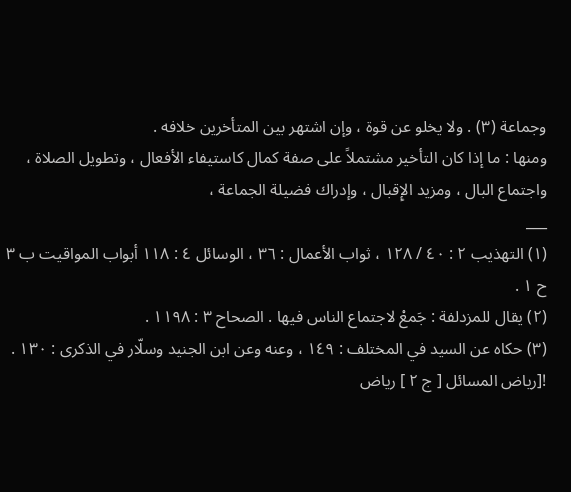وجماعة (٣) . ولا يخلو عن قوة ، وإن اشتهر بين المتأخرين خلافه .
ومنها : ما إذا كان التأخير مشتملاً على صفة كمال كاستيفاء الأفعال ، وتطويل الصلاة ، واجتماع البال ، ومزيد الإِقبال ، وإدراك فضيلة الجماعة ،
___
(١) التهذيب ٢ : ٤٠ / ١٢٨ ، ثواب الأعمال : ٣٦ ، الوسائل ٤ : ١١٨ أبواب المواقيت ب ٣ ح ١ .
(٢) يقال للمزدلفة : جَمعْ لاجتماع الناس فيها . الصحاح ٣ : ١١٩٨ .
(٣) حكاه عن السيد في المختلف : ١٤٩ ، وعنه وعن ابن الجنيد وسلّار في الذكرى : ١٣٠ .
![رياض المسائل [ ج ٢ ] رياض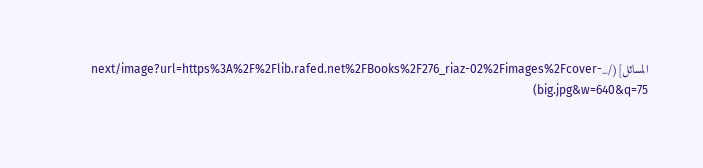المسائل](/_next/image?url=https%3A%2F%2Flib.rafed.net%2FBooks%2F276_riaz-02%2Fimages%2Fcover-big.jpg&w=640&q=75)